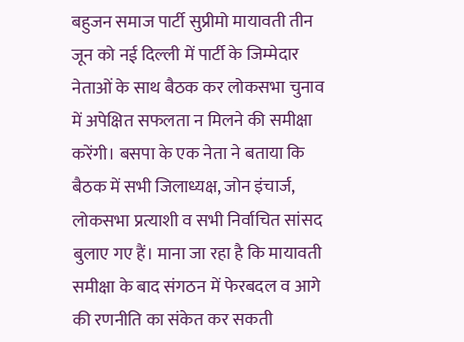बहुजन समाज पार्टी सुप्रीमो मायावती तीन जून को नई दिल्ली में पार्टी के जिम्मेदार नेताओं के साथ बैठक कर लोकसभा चुनाव में अपेक्षित सफलता न मिलने की समीक्षा करेंगी। बसपा के एक नेता ने बताया कि बैठक में सभी जिलाध्यक्ष, जोन इंचार्ज, लोकसभा प्रत्याशी व सभी निर्वाचित सांसद बुलाए गए हैं। माना जा रहा है कि मायावती समीक्षा के बाद संगठन में फेरबदल व आगे की रणनीति का संकेत कर सकती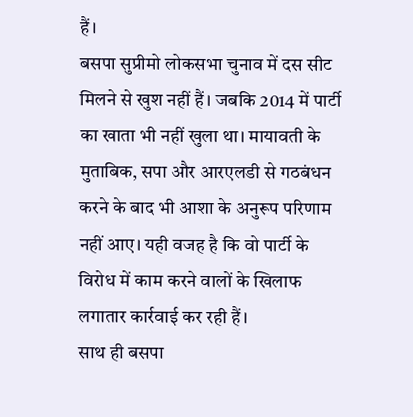हैं।
बसपा सुप्रीमो लोकसभा चुनाव में दस सीट मिलने से खुश नहीं हैं। जबकि 2014 में पार्टी का खाता भी नहीं खुला था। मायावती के मुताबिक, सपा और आरएलडी से गठबंधन करने के बाद भी आशा के अनुरूप परिणाम नहीं आए। यही वजह है कि वो पार्टी के विरोध में काम करने वालों के खिलाफ लगातार कार्रवाई कर रही हैं।
साथ ही बसपा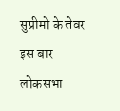सुप्रीमो के तेवर इस बार लोकसभा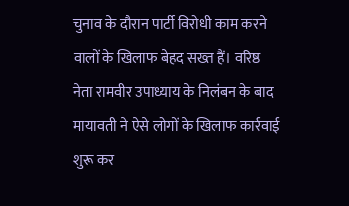चुनाव के दौरान पार्टी विरोधी काम करने वालों के खिलाफ बेहद सख्त हैं। वरिष्ठ नेता रामवीर उपाध्याय के निलंबन के बाद मायावती ने ऐसे लोगों के खिलाफ कार्रवाई शुरू कर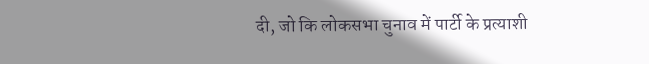दी, जो कि लोकसभा चुनाव में पार्टी के प्रत्याशी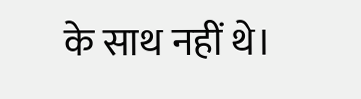के साथ नहीं थे।